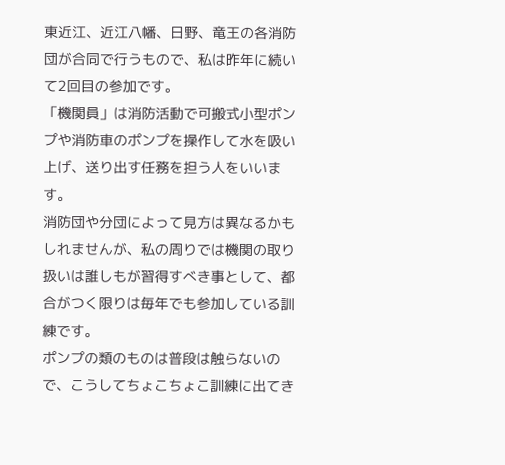東近江、近江八幡、日野、竜王の各消防団が合同で行うもので、私は昨年に続いて2回目の参加です。
「機関員」は消防活動で可搬式小型ポンプや消防車のポンプを操作して水を吸い上げ、送り出す任務を担う人をいいます。
消防団や分団によって見方は異なるかもしれませんが、私の周りでは機関の取り扱いは誰しもが習得すべき事として、都合がつく限りは毎年でも参加している訓練です。
ポンプの類のものは普段は触らないので、こうしてちょこちょこ訓練に出てき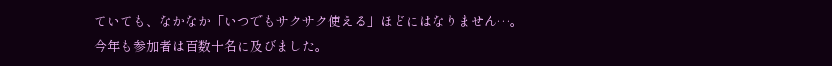ていても、なかなか「いつでもサクサク使える」ほどにはなりません…。
今年も参加者は百数十名に及びました。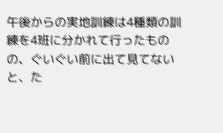午後からの実地訓練は4種類の訓練を4班に分かれて行ったものの、ぐいぐい前に出て見てないと、た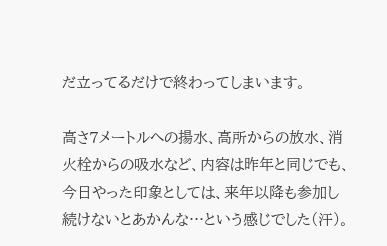だ立ってるだけで終わってしまいます。

高さ7メートルへの揚水、高所からの放水、消火栓からの吸水など、内容は昨年と同じでも、今日やった印象としては、来年以降も参加し続けないとあかんな…という感じでした(汗)。